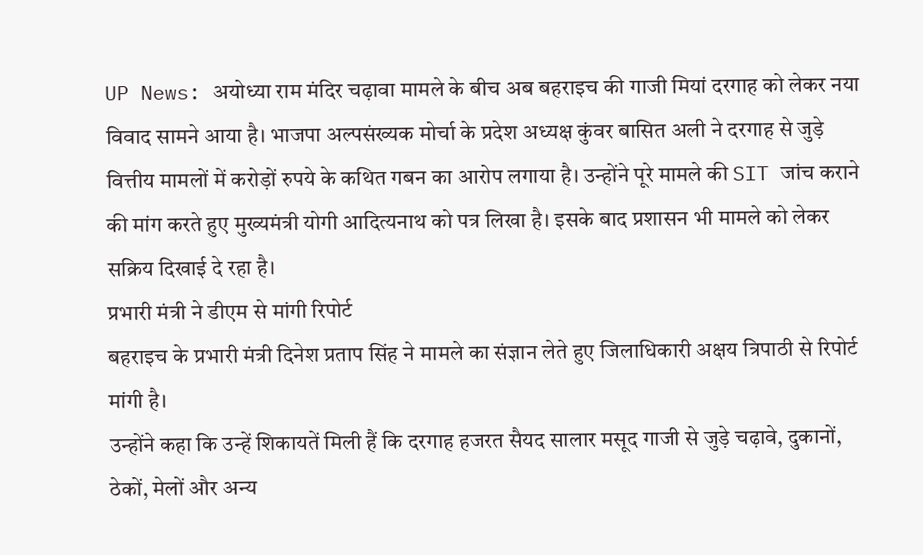UP News: अयोध्या राम मंदिर चढ़ावा मामले के बीच अब बहराइच की गाजी मियां दरगाह को लेकर नया विवाद सामने आया है। भाजपा अल्पसंख्यक मोर्चा के प्रदेश अध्यक्ष कुंवर बासित अली ने दरगाह से जुड़े वित्तीय मामलों में करोड़ों रुपये के कथित गबन का आरोप लगाया है। उन्होंने पूरे मामले की SIT जांच कराने की मांग करते हुए मुख्यमंत्री योगी आदित्यनाथ को पत्र लिखा है। इसके बाद प्रशासन भी मामले को लेकर सक्रिय दिखाई दे रहा है।
प्रभारी मंत्री ने डीएम से मांगी रिपोर्ट
बहराइच के प्रभारी मंत्री दिनेश प्रताप सिंह ने मामले का संज्ञान लेते हुए जिलाधिकारी अक्षय त्रिपाठी से रिपोर्ट मांगी है।
उन्होंने कहा कि उन्हें शिकायतें मिली हैं कि दरगाह हजरत सैयद सालार मसूद गाजी से जुड़े चढ़ावे, दुकानों, ठेकों, मेलों और अन्य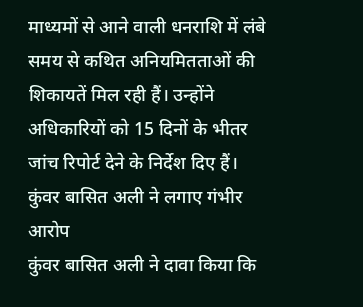माध्यमों से आने वाली धनराशि में लंबे समय से कथित अनियमितताओं की शिकायतें मिल रही हैं। उन्होंने अधिकारियों को 15 दिनों के भीतर जांच रिपोर्ट देने के निर्देश दिए हैं।
कुंवर बासित अली ने लगाए गंभीर आरोप
कुंवर बासित अली ने दावा किया कि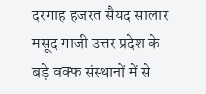दरगाह हजरत सैयद सालार मसूद गाजी उत्तर प्रदेश के बड़े वक्फ संस्थानों में से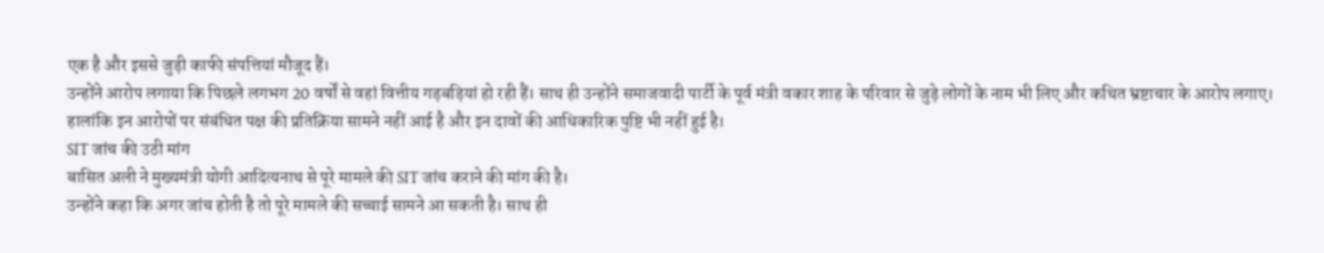एक है और इससे जुड़ी काफी संपत्तियां मौजूद हैं।
उन्होंने आरोप लगाया कि पिछले लगभग 20 वर्षों से वहां वित्तीय गड़बड़ियां हो रही हैं। साथ ही उन्होंने समाजवादी पार्टी के पूर्व मंत्री वकार शाह के परिवार से जुड़े लोगों के नाम भी लिए और कथित भ्रष्टाचार के आरोप लगाए।
हालांकि इन आरोपों पर संबंधित पक्ष की प्रतिक्रिया सामने नहीं आई है और इन दावों की आधिकारिक पुष्टि भी नहीं हुई है।
SIT जांच की उठी मांग
बासित अली ने मुख्यमंत्री योगी आदित्यनाथ से पूरे मामले की SIT जांच कराने की मांग की है।
उन्होंने कहा कि अगर जांच होती है तो पूरे मामले की सच्चाई सामने आ सकती है। साथ ही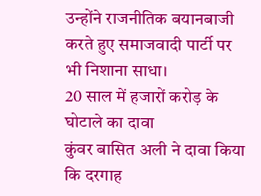उन्होंने राजनीतिक बयानबाजी करते हुए समाजवादी पार्टी पर भी निशाना साधा।
20 साल में हजारों करोड़ के घोटाले का दावा
कुंवर बासित अली ने दावा किया कि दरगाह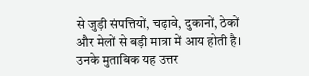से जुड़ी संपत्तियों, चढ़ावे, दुकानों, ठेकों और मेलों से बड़ी मात्रा में आय होती है। उनके मुताबिक यह उत्तर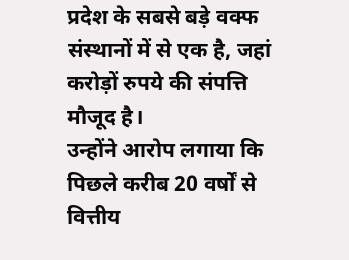प्रदेश के सबसे बड़े वक्फ संस्थानों में से एक है, जहां करोड़ों रुपये की संपत्ति मौजूद है।
उन्होंने आरोप लगाया कि पिछले करीब 20 वर्षों से वित्तीय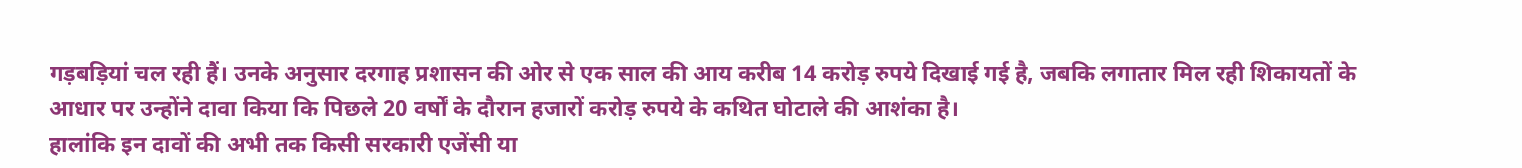गड़बड़ियां चल रही हैं। उनके अनुसार दरगाह प्रशासन की ओर से एक साल की आय करीब 14 करोड़ रुपये दिखाई गई है, जबकि लगातार मिल रही शिकायतों के आधार पर उन्होंने दावा किया कि पिछले 20 वर्षों के दौरान हजारों करोड़ रुपये के कथित घोटाले की आशंका है।
हालांकि इन दावों की अभी तक किसी सरकारी एजेंसी या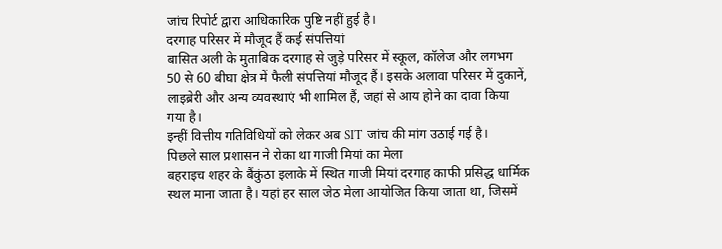जांच रिपोर्ट द्वारा आधिकारिक पुष्टि नहीं हुई है।
दरगाह परिसर में मौजूद हैं कई संपत्तियां
बासित अली के मुताबिक दरगाह से जुड़े परिसर में स्कूल, कॉलेज और लगभग 50 से 60 बीघा क्षेत्र में फैली संपत्तियां मौजूद हैं। इसके अलावा परिसर में दुकानें, लाइब्रेरी और अन्य व्यवस्थाएं भी शामिल हैं, जहां से आय होने का दावा किया गया है।
इन्हीं वित्तीय गतिविधियों को लेकर अब SIT जांच की मांग उठाई गई है।
पिछले साल प्रशासन ने रोका था गाजी मियां का मेला
बहराइच शहर के बैंकुंठा इलाके में स्थित गाजी मियां दरगाह काफी प्रसिद्ध धार्मिक स्थल माना जाता है। यहां हर साल जेठ मेला आयोजित किया जाता था, जिसमें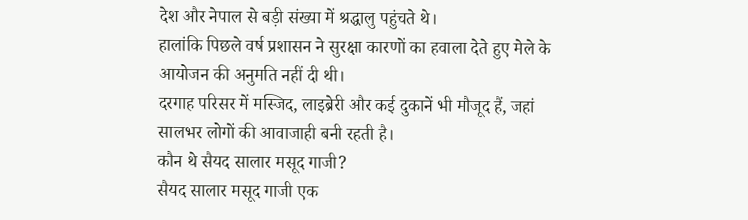देश और नेपाल से बड़ी संख्या में श्रद्धालु पहुंचते थे।
हालांकि पिछले वर्ष प्रशासन ने सुरक्षा कारणों का हवाला देते हुए मेले के आयोजन की अनुमति नहीं दी थी।
दरगाह परिसर में मस्जिद, लाइब्रेरी और कई दुकानें भी मौजूद हैं, जहां सालभर लोगों की आवाजाही बनी रहती है।
कौन थे सैयद सालार मसूद गाजी?
सैयद सालार मसूद गाजी एक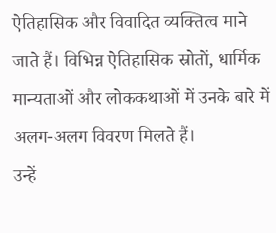ऐतिहासिक और विवादित व्यक्तित्व माने जाते हैं। विभिन्न ऐतिहासिक स्रोतों, धार्मिक मान्यताओं और लोककथाओं में उनके बारे में अलग-अलग विवरण मिलते हैं।
उन्हें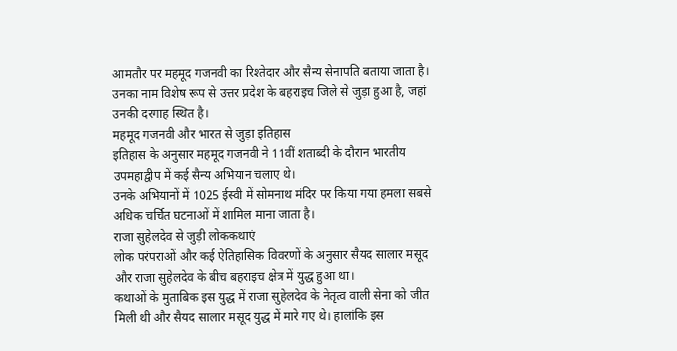आमतौर पर महमूद गजनवी का रिश्तेदार और सैन्य सेनापति बताया जाता है। उनका नाम विशेष रूप से उत्तर प्रदेश के बहराइच जिले से जुड़ा हुआ है, जहां उनकी दरगाह स्थित है।
महमूद गजनवी और भारत से जुड़ा इतिहास
इतिहास के अनुसार महमूद गजनवी ने 11वीं शताब्दी के दौरान भारतीय उपमहाद्वीप में कई सैन्य अभियान चलाए थे।
उनके अभियानों में 1025 ईस्वी में सोमनाथ मंदिर पर किया गया हमला सबसे अधिक चर्चित घटनाओं में शामिल माना जाता है।
राजा सुहेलदेव से जुड़ी लोककथाएं
लोक परंपराओं और कई ऐतिहासिक विवरणों के अनुसार सैयद सालार मसूद और राजा सुहेलदेव के बीच बहराइच क्षेत्र में युद्ध हुआ था।
कथाओं के मुताबिक इस युद्ध में राजा सुहेलदेव के नेतृत्व वाली सेना को जीत मिली थी और सैयद सालार मसूद युद्ध में मारे गए थे। हालांकि इस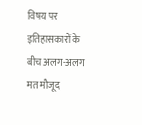विषय पर इतिहासकारों के बीच अलग-अलग मत मौजूद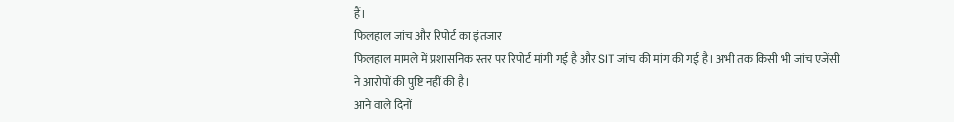हैं।
फिलहाल जांच और रिपोर्ट का इंतजार
फिलहाल मामले में प्रशासनिक स्तर पर रिपोर्ट मांगी गई है और SIT जांच की मांग की गई है। अभी तक किसी भी जांच एजेंसी ने आरोपों की पुष्टि नहीं की है।
आने वाले दिनों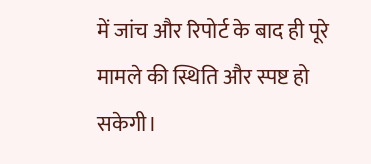में जांच और रिपोर्ट के बाद ही पूरे मामले की स्थिति और स्पष्ट हो सकेगी।